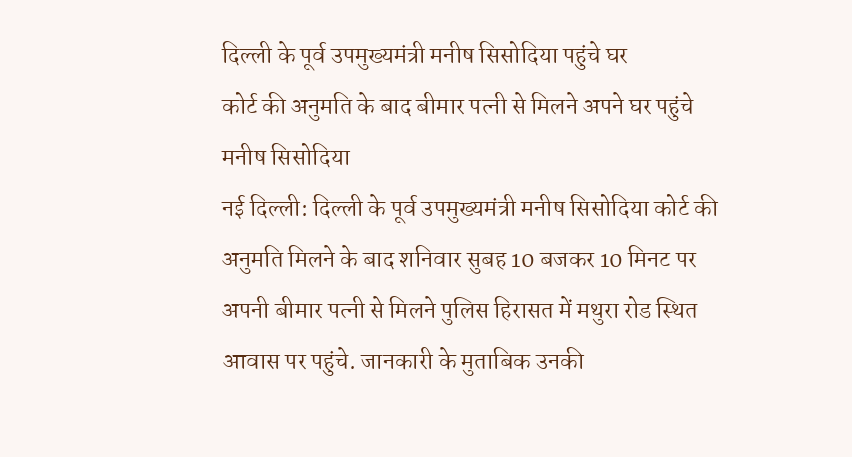दिल्ली के पूर्व उपमुख्यमंत्री मनीष सिसोदिया पहुंचे घर
कोर्ट की अनुमति के बाद बीमार पत्नी से मिलने अपने घर पहुंचे मनीष सिसोदिया
नई दिल्ली: दिल्ली के पूर्व उपमुख्यमंत्री मनीष सिसोदिया कोर्ट की अनुमति मिलने के बाद शनिवार सुबह 10 बजकर 10 मिनट पर अपनी बीमार पत्नी से मिलने पुलिस हिरासत में मथुरा रोड स्थित आवास पर पहुंचे. जानकारी के मुताबिक उनकी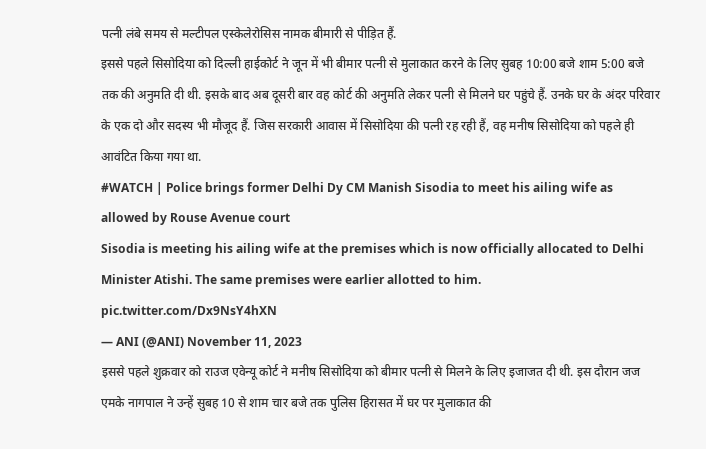पत्नी लंबे समय से मल्टीपल एस्केलेरोसिस नामक बीमारी से पीड़ित हैं.
इससे पहले सिसोदिया को दिल्ली हाईकोर्ट ने जून में भी बीमार पत्नी से मुलाकात करने के लिए सुबह 10:00 बजे शाम 5:00 बजे तक की अनुमति दी थी. इसके बाद अब दूसरी बार वह कोर्ट की अनुमति लेकर पत्नी से मिलने घर पहुंचे हैं. उनके घर के अंदर परिवार के एक दो और सदस्य भी मौजूद हैं. जिस सरकारी आवास में सिसोदिया की पत्नी रह रही हैं, वह मनीष सिसोदिया को पहले ही आवंटित किया गया था.
#WATCH | Police brings former Delhi Dy CM Manish Sisodia to meet his ailing wife as allowed by Rouse Avenue court
Sisodia is meeting his ailing wife at the premises which is now officially allocated to Delhi Minister Atishi. The same premises were earlier allotted to him. pic.twitter.com/Dx9NsY4hXN
— ANI (@ANI) November 11, 2023
इससे पहले शुक्रवार को राउज एवेन्यू कोर्ट ने मनीष सिसोदिया को बीमार पत्नी से मिलने के लिए इजाजत दी थी. इस दौरान जज एमके नागपाल ने उन्हें सुबह 10 से शाम चार बजे तक पुलिस हिरासत में घर पर मुलाकात की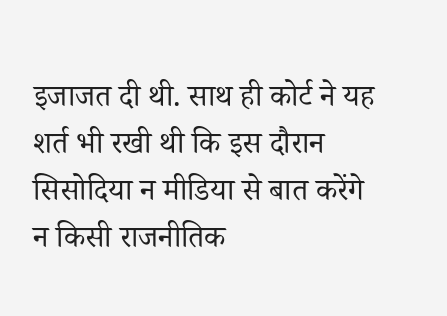इजाजत दी थी. साथ ही कोर्ट ने यह शर्त भी रखी थी कि इस दौरान सिसोदिया न मीडिया से बात करेंगे न किसी राजनीतिक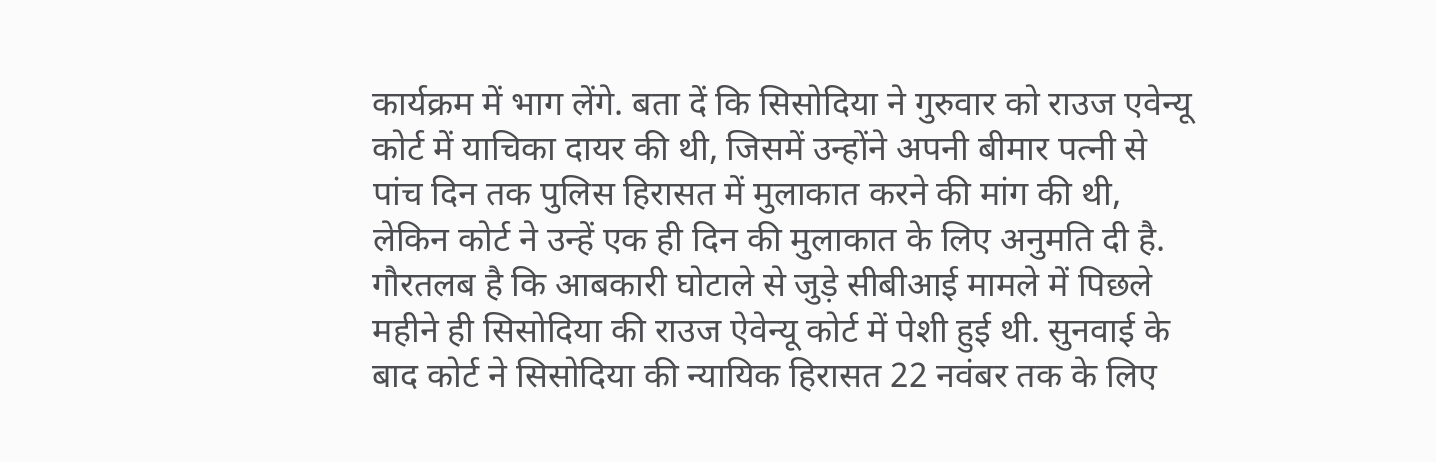कार्यक्रम में भाग लेंगे. बता दें कि सिसोदिया ने गुरुवार को राउज एवेन्यू कोर्ट में याचिका दायर की थी, जिसमें उन्होंने अपनी बीमार पत्नी से पांच दिन तक पुलिस हिरासत में मुलाकात करने की मांग की थी, लेकिन कोर्ट ने उन्हें एक ही दिन की मुलाकात के लिए अनुमति दी है.
गौरतलब है कि आबकारी घोटाले से जुड़े सीबीआई मामले में पिछले महीने ही सिसोदिया की राउज ऐवेन्यू कोर्ट में पेशी हुई थी. सुनवाई के बाद कोर्ट ने सिसोदिया की न्यायिक हिरासत 22 नवंबर तक के लिए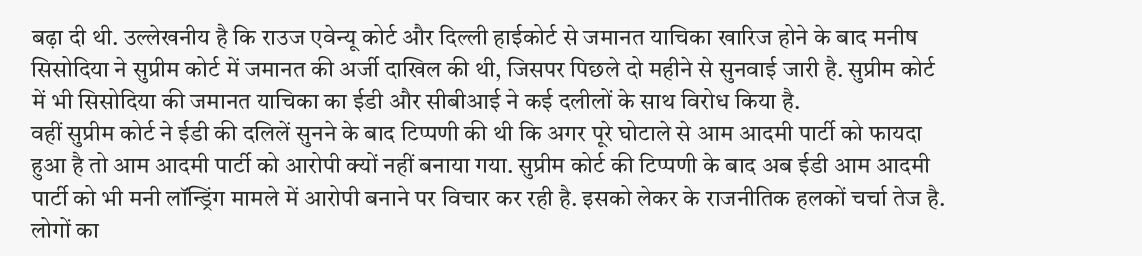बढ़ा दी थी. उल्लेखनीय है कि राउज एवेन्यू कोर्ट और दिल्ली हाईकोर्ट से जमानत याचिका खारिज होने के बाद मनीष सिसोदिया ने सुप्रीम कोर्ट में जमानत की अर्जी दाखिल की थी, जिसपर पिछले दो महीने से सुनवाई जारी है. सुप्रीम कोर्ट में भी सिसोदिया की जमानत याचिका का ईडी और सीबीआई ने कई दलीलों के साथ विरोध किया है.
वहीं सुप्रीम कोर्ट ने ईडी की दलिलें सुनने के बाद टिप्पणी की थी कि अगर पूरे घोटाले से आम आदमी पार्टी को फायदा हुआ है तो आम आदमी पार्टी को आरोपी क्यों नहीं बनाया गया. सुप्रीम कोर्ट की टिप्पणी के बाद अब ईडी आम आदमी पार्टी को भी मनी लॉन्ड्रिंग मामले में आरोपी बनाने पर विचार कर रही है. इसको लेकर के राजनीतिक हलकों चर्चा तेज है. लोगों का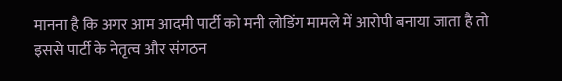मानना है कि अगर आम आदमी पार्टी को मनी लोडिंग मामले में आरोपी बनाया जाता है तो इससे पार्टी के नेतृत्व और संगठन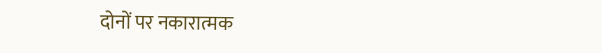दोनों पर नकारात्मक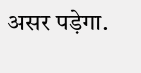असर पड़ेगा.